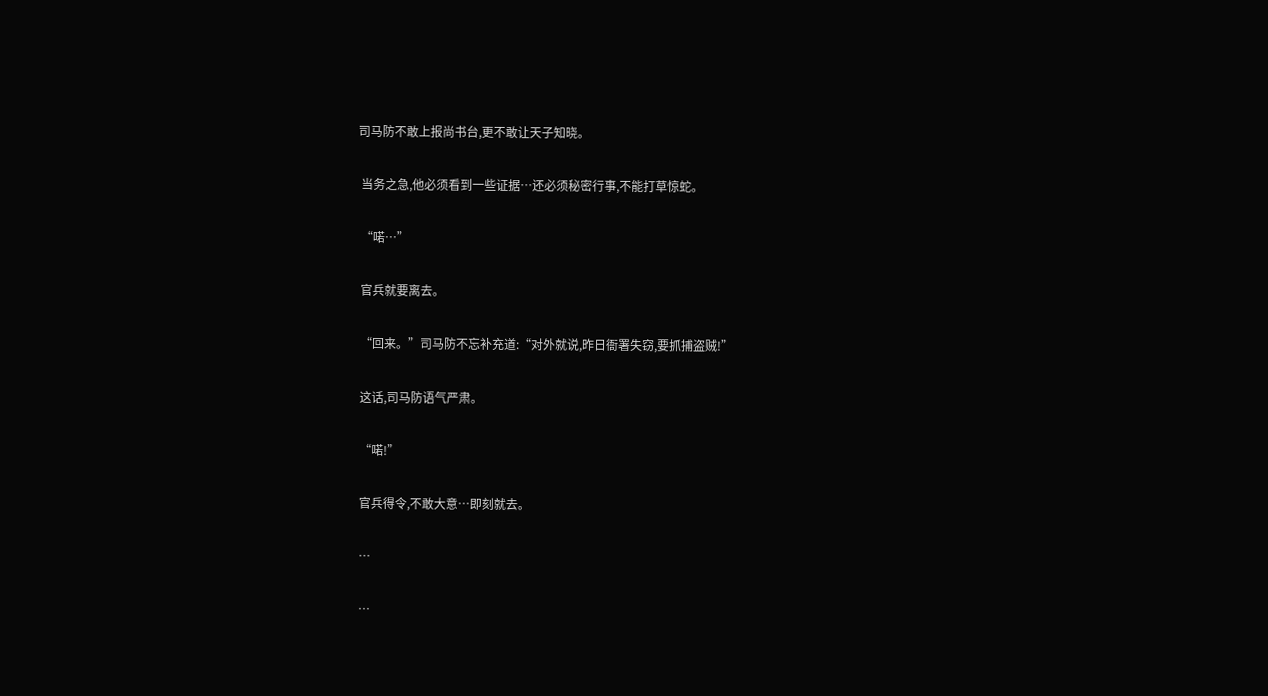司马防不敢上报尚书台,更不敢让天子知晓。

 当务之急,他必须看到一些证据…还必须秘密行事,不能打草惊蛇。

 “喏…”

 官兵就要离去。

 “回来。”司马防不忘补充道:“对外就说,昨日衙署失窃,要抓捕盗贼!”

 这话,司马防语气严肃。

 “喏!”

 官兵得令,不敢大意…即刻就去。

 …

 …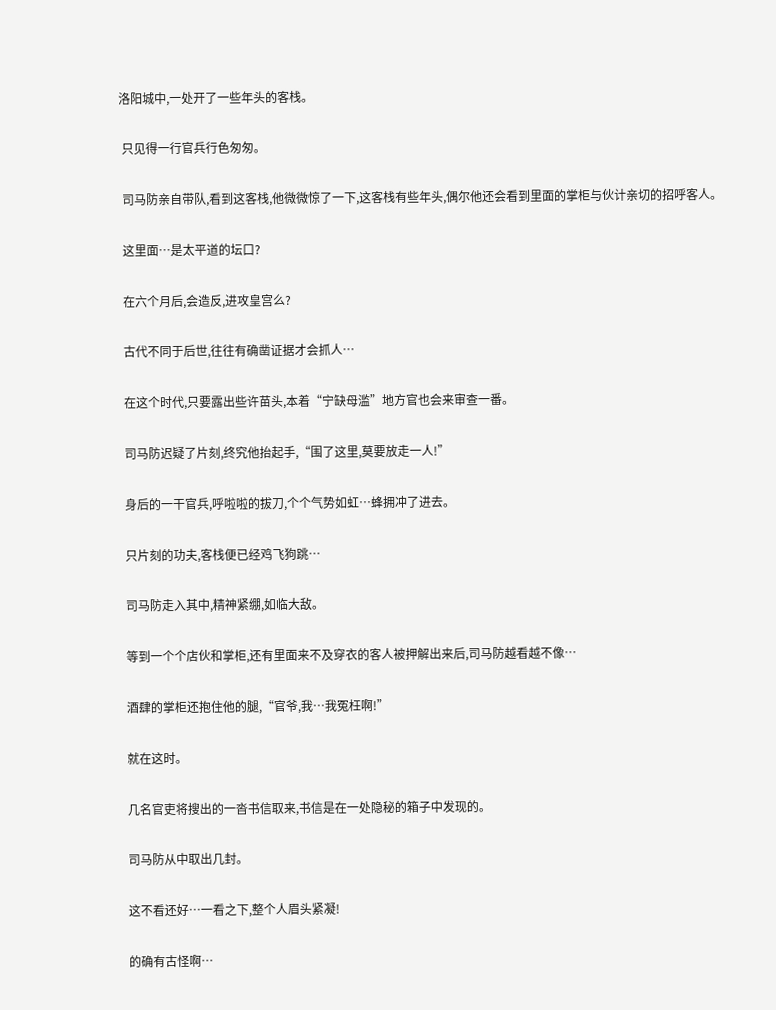洛阳城中,一处开了一些年头的客栈。

 只见得一行官兵行色匆匆。

 司马防亲自带队,看到这客栈,他微微惊了一下,这客栈有些年头,偶尔他还会看到里面的掌柜与伙计亲切的招呼客人。

 这里面…是太平道的坛口?

 在六个月后,会造反,进攻皇宫么?

 古代不同于后世,往往有确凿证据才会抓人…

 在这个时代,只要露出些许苗头,本着“宁缺母滥”地方官也会来审查一番。

 司马防迟疑了片刻,终究他抬起手,“围了这里,莫要放走一人!”

 身后的一干官兵,呼啦啦的拔刀,个个气势如虹…蜂拥冲了进去。

 只片刻的功夫,客栈便已经鸡飞狗跳…

 司马防走入其中,精神紧绷,如临大敌。

 等到一个个店伙和掌柜,还有里面来不及穿衣的客人被押解出来后,司马防越看越不像…

 酒肆的掌柜还抱住他的腿,“官爷,我…我冤枉啊!”

 就在这时。

 几名官吏将搜出的一沓书信取来,书信是在一处隐秘的箱子中发现的。

 司马防从中取出几封。

 这不看还好…一看之下,整个人眉头紧凝!

 的确有古怪啊…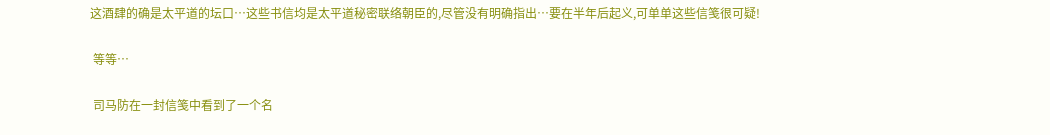这酒肆的确是太平道的坛口…这些书信均是太平道秘密联络朝臣的,尽管没有明确指出…要在半年后起义,可单单这些信笺很可疑!

 等等…

 司马防在一封信笺中看到了一个名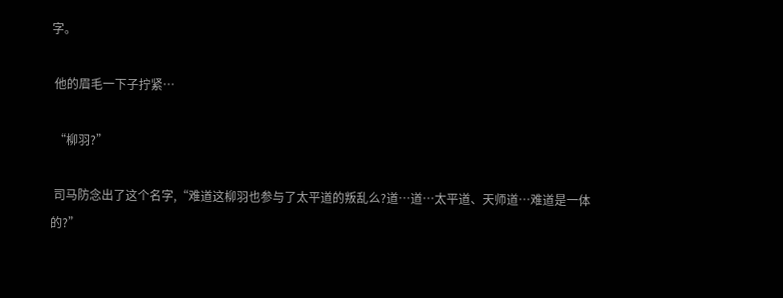字。

 他的眉毛一下子拧紧…

 “柳羽?”

 司马防念出了这个名字,“难道这柳羽也参与了太平道的叛乱么?道…道…太平道、天师道…难道是一体的?”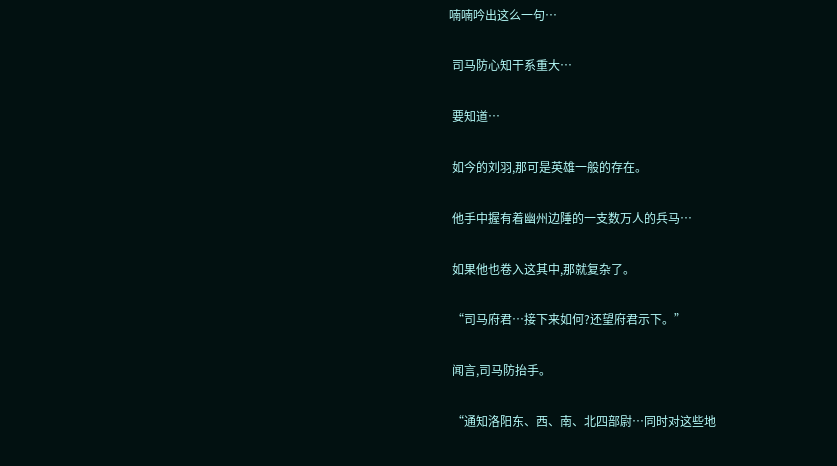喃喃吟出这么一句…

 司马防心知干系重大…

 要知道…

 如今的刘羽,那可是英雄一般的存在。

 他手中握有着幽州边陲的一支数万人的兵马…

 如果他也卷入这其中,那就复杂了。

 “司马府君…接下来如何?还望府君示下。”

 闻言,司马防抬手。

 “通知洛阳东、西、南、北四部尉…同时对这些地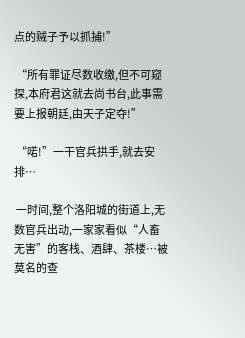点的贼子予以抓捕!”

 “所有罪证尽数收缴,但不可窥探,本府君这就去尚书台,此事需要上报朝廷,由天子定夺!”

 “喏!”一干官兵拱手,就去安排…

 一时间,整个洛阳城的街道上,无数官兵出动,一家家看似“人畜无害”的客栈、酒肆、茶楼…被莫名的查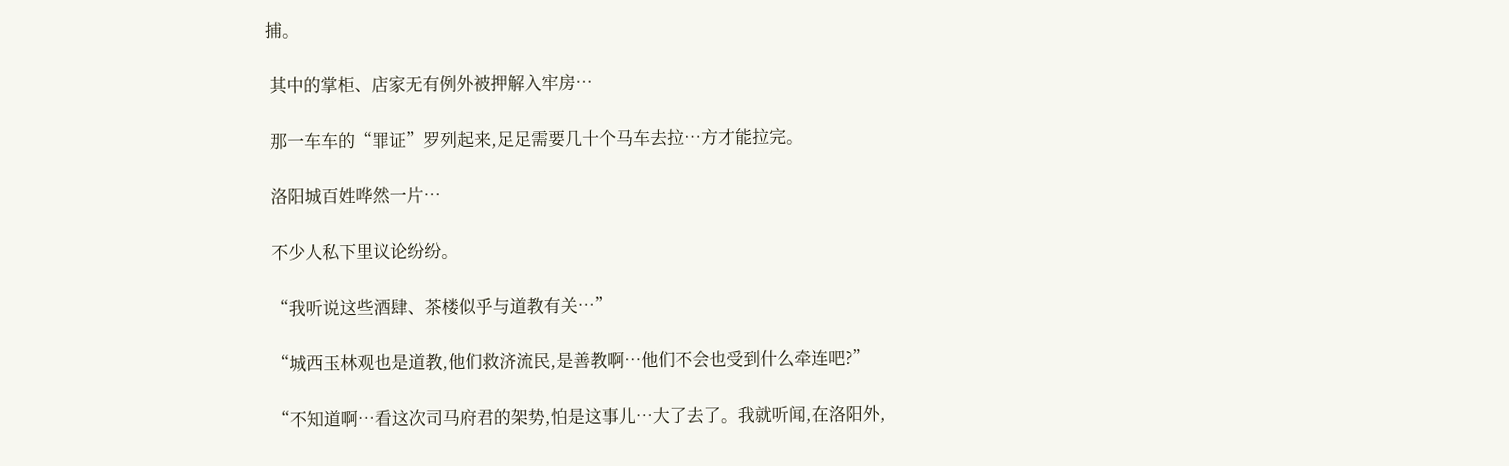捕。

 其中的掌柜、店家无有例外被押解入牢房…

 那一车车的“罪证”罗列起来,足足需要几十个马车去拉…方才能拉完。

 洛阳城百姓哗然一片…

 不少人私下里议论纷纷。

 “我听说这些酒肆、茶楼似乎与道教有关…”

 “城西玉林观也是道教,他们救济流民,是善教啊…他们不会也受到什么牵连吧?”

 “不知道啊…看这次司马府君的架势,怕是这事儿…大了去了。我就听闻,在洛阳外,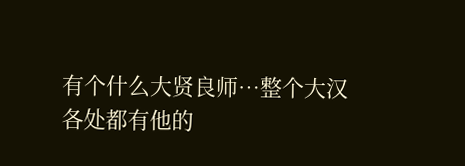有个什么大贤良师…整个大汉各处都有他的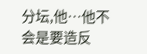分坛,他…他不会是要造反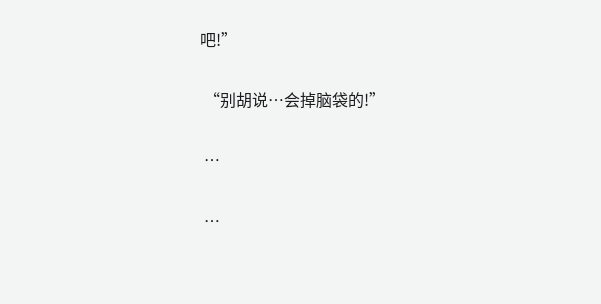吧!”

 “别胡说…会掉脑袋的!”

 …

 …